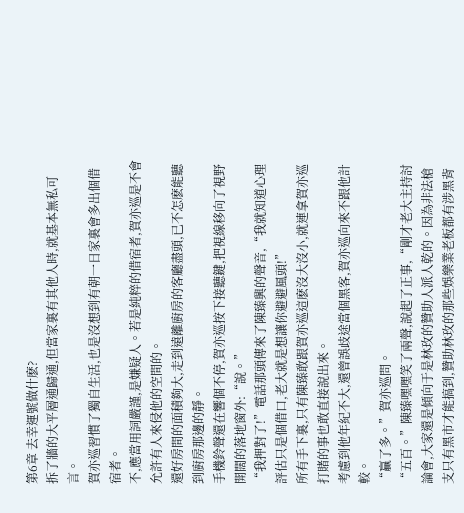第6章 去幸運號做什麽?
拆了牆的大平層通歸通,但當家裏有其他人時,就基本無私可言。
賀亦巡習慣了獨自生活,也是沒想到有朝一日家裏會多出個借宿者。
不,應當用詞嚴謹,是嫌疑人。若是純粹的借宿者,賀亦巡是不會允許有人來侵他的空間的。
還好房間的面積夠大,走到遠離廚房的客廳盡頭,已不怎麽能聽到廚房那邊的靜。
手機鈴聲還在響個不停,賀亦巡按下接聽鍵,把視線移向了視野開闊的落地窗外:“說。”
“我押對了!”電話那頭傳來了陳臻興的聲音,“我就知道心理評估只是個借口,老大就是想讓你避避風頭!”
所有手下裏,只有陳臻敢跟賀亦巡這麽沒大沒小,就連拿賀亦巡打賭的事也敢直接說出來。
考慮到他年紀不大,還曾誤歧途當個黑客,賀亦巡向來不跟他計較。
“贏了多。”賀亦巡問。
“五百。”陳臻嘿嘿笑了兩聲,說起了正事,“剛才老大主持討論會,大家還是傾向于是林玫的贊助人派人乾的。因為非法槍支只有黑市才能搞到,贊助林玫的那些娛樂業老板都有涉黑背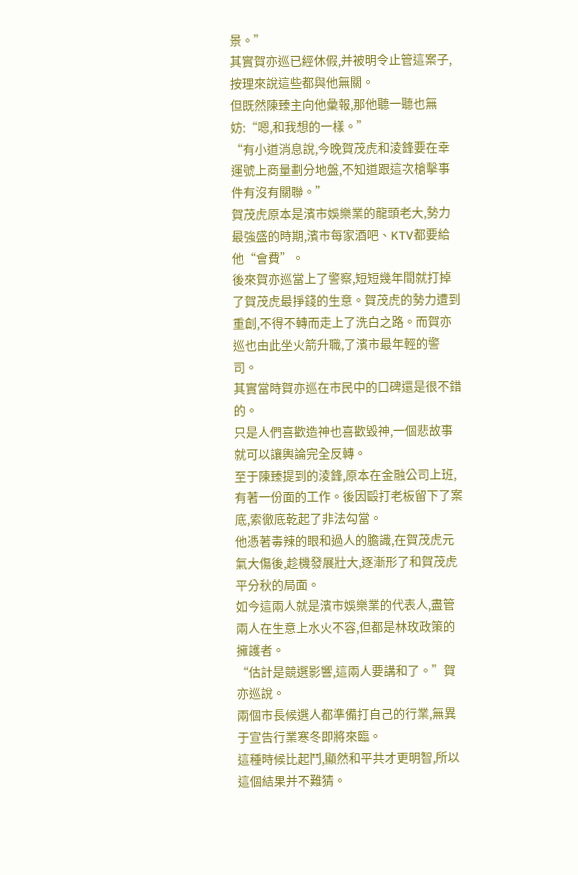景。”
其實賀亦巡已經休假,并被明令止管這案子,按理來說這些都與他無關。
但既然陳臻主向他彙報,那他聽一聽也無妨:“嗯,和我想的一樣。”
“有小道消息說,今晚賀茂虎和淩鋒要在幸運號上商量劃分地盤,不知道跟這次槍擊事件有沒有關聯。”
賀茂虎原本是濱市娛樂業的龍頭老大,勢力最強盛的時期,濱市每家酒吧、KTV都要給他“會費”。
後來賀亦巡當上了警察,短短幾年間就打掉了賀茂虎最掙錢的生意。賀茂虎的勢力遭到重創,不得不轉而走上了洗白之路。而賀亦巡也由此坐火箭升職,了濱市最年輕的警司。
其實當時賀亦巡在市民中的口碑還是很不錯的。
只是人們喜歡造神也喜歡毀神,一個悲故事就可以讓輿論完全反轉。
至于陳臻提到的淩鋒,原本在金融公司上班,有著一份面的工作。後因毆打老板留下了案底,索徹底乾起了非法勾當。
他憑著毒辣的眼和過人的膽識,在賀茂虎元氣大傷後,趁機發展壯大,逐漸形了和賀茂虎平分秋的局面。
如今這兩人就是濱市娛樂業的代表人,盡管兩人在生意上水火不容,但都是林玫政策的擁護者。
“估計是競選影響,這兩人要講和了。”賀亦巡說。
兩個市長候選人都準備打自己的行業,無異于宣告行業寒冬即將來臨。
這種時候比起鬥,顯然和平共才更明智,所以這個結果并不難猜。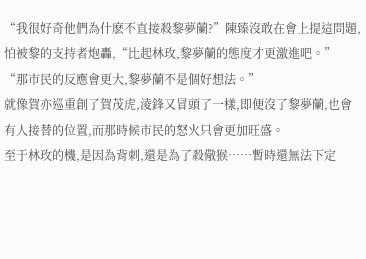“我很好奇他們為什麽不直接殺黎夢蘭?”陳臻沒敢在會上提這問題,怕被黎的支持者炮轟,“比起林玫,黎夢蘭的態度才更激進吧。”
“那市民的反應會更大,黎夢蘭不是個好想法。”
就像賀亦巡重創了賀茂虎,淩鋒又冒頭了一樣,即便沒了黎夢蘭,也會有人接替的位置,而那時候市民的怒火只會更加旺盛。
至于林玫的機,是因為背刺,還是為了殺儆猴……暫時還無法下定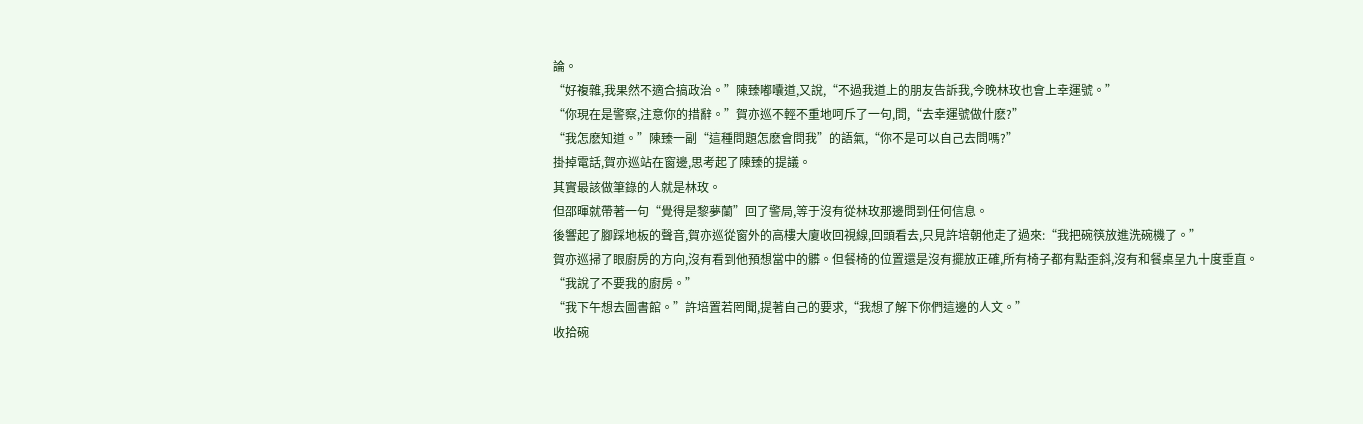論。
“好複雜,我果然不適合搞政治。”陳臻嘟囔道,又說,“不過我道上的朋友告訴我,今晚林玫也會上幸運號。”
“你現在是警察,注意你的措辭。”賀亦巡不輕不重地呵斥了一句,問,“去幸運號做什麽?”
“我怎麽知道。”陳臻一副“這種問題怎麽會問我”的語氣,“你不是可以自己去問嗎?”
掛掉電話,賀亦巡站在窗邊,思考起了陳臻的提議。
其實最該做筆錄的人就是林玫。
但邵暉就帶著一句“覺得是黎夢蘭”回了警局,等于沒有從林玫那邊問到任何信息。
後響起了腳踩地板的聲音,賀亦巡從窗外的高樓大廈收回視線,回頭看去,只見許培朝他走了過來:“我把碗筷放進洗碗機了。”
賀亦巡掃了眼廚房的方向,沒有看到他預想當中的髒。但餐椅的位置還是沒有擺放正確,所有椅子都有點歪斜,沒有和餐桌呈九十度垂直。
“我說了不要我的廚房。”
“我下午想去圖書館。”許培置若罔聞,提著自己的要求,“我想了解下你們這邊的人文。”
收拾碗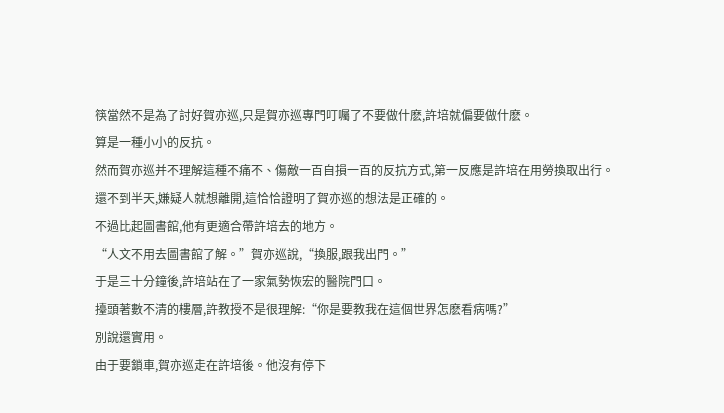筷當然不是為了討好賀亦巡,只是賀亦巡專門叮囑了不要做什麽,許培就偏要做什麽。
算是一種小小的反抗。
然而賀亦巡并不理解這種不痛不、傷敵一百自損一百的反抗方式,第一反應是許培在用勞換取出行。
還不到半天,嫌疑人就想離開,這恰恰證明了賀亦巡的想法是正確的。
不過比起圖書館,他有更適合帶許培去的地方。
“人文不用去圖書館了解。”賀亦巡說,“換服,跟我出門。”
于是三十分鐘後,許培站在了一家氣勢恢宏的醫院門口。
擡頭著數不清的樓層,許教授不是很理解:“你是要教我在這個世界怎麽看病嗎?”
別說還實用。
由于要鎖車,賀亦巡走在許培後。他沒有停下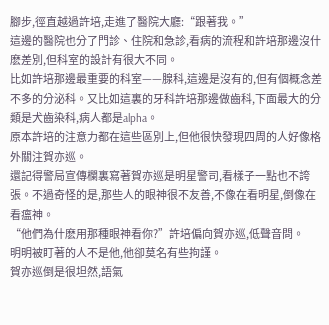腳步,徑直越過許培,走進了醫院大廳:“跟著我。”
這邊的醫院也分了門診、住院和急診,看病的流程和許培那邊沒什麽差別,但科室的設計有很大不同。
比如許培那邊最重要的科室——腺科,這邊是沒有的,但有個概念差不多的分泌科。又比如這裏的牙科許培那邊做齒科,下面最大的分類是犬齒染科,病人都是alpha。
原本許培的注意力都在這些區別上,但他很快發現四周的人好像格外關注賀亦巡。
還記得警局宣傳欄裏寫著賀亦巡是明星警司,看樣子一點也不誇張。不過奇怪的是,那些人的眼神很不友善,不像在看明星,倒像在看瘟神。
“他們為什麽用那種眼神看你?”許培偏向賀亦巡,低聲音問。
明明被盯著的人不是他,他卻莫名有些拘謹。
賀亦巡倒是很坦然,語氣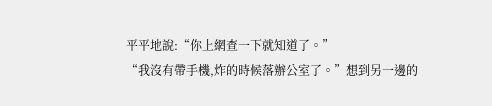平平地說:“你上網查一下就知道了。”
“我沒有帶手機,炸的時候落辦公室了。”想到另一邊的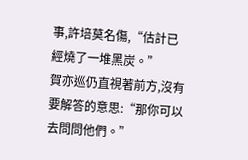事,許培莫名傷,“估計已經燒了一堆黑炭。”
賀亦巡仍直視著前方,沒有要解答的意思:“那你可以去問問他們。”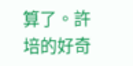算了。許培的好奇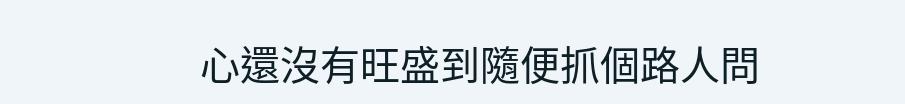心還沒有旺盛到隨便抓個路人問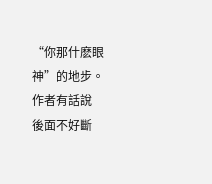“你那什麽眼神”的地步。
作者有話說
後面不好斷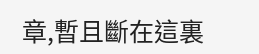章,暫且斷在這裏